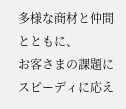多様な商材と仲間とともに、
お客さまの課題にスピーディに応え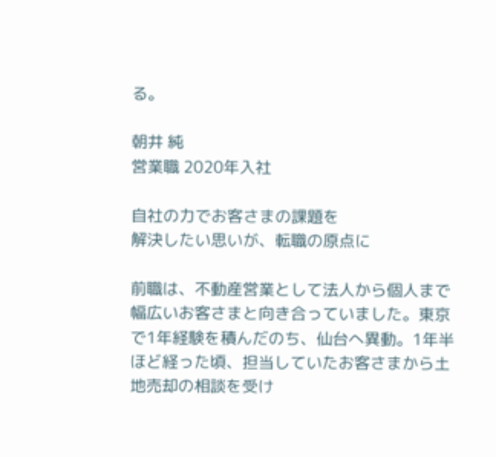る。

朝井 純
営業職 2020年入社

自社の力でお客さまの課題を
解決したい思いが、転職の原点に

前職は、不動産営業として法人から個人まで幅広いお客さまと向き合っていました。東京で1年経験を積んだのち、仙台へ異動。1年半ほど経った頃、担当していたお客さまから土地売却の相談を受け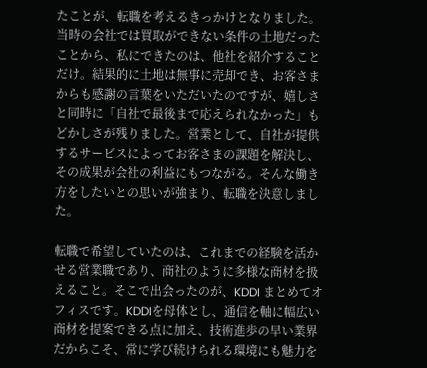たことが、転職を考えるきっかけとなりました。当時の会社では買取ができない条件の土地だったことから、私にできたのは、他社を紹介することだけ。結果的に土地は無事に売却でき、お客さまからも感謝の言葉をいただいたのですが、嬉しさと同時に「自社で最後まで応えられなかった」もどかしさが残りました。営業として、自社が提供するサービスによってお客さまの課題を解決し、その成果が会社の利益にもつながる。そんな働き方をしたいとの思いが強まり、転職を決意しました。

転職で希望していたのは、これまでの経験を活かせる営業職であり、商社のように多様な商材を扱えること。そこで出会ったのが、KDDI まとめてオフィスです。KDDIを母体とし、通信を軸に幅広い商材を提案できる点に加え、技術進歩の早い業界だからこそ、常に学び続けられる環境にも魅力を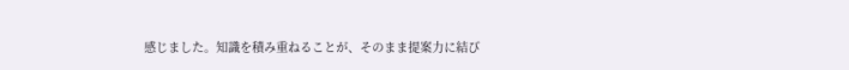感じました。知識を積み重ねることが、そのまま提案力に結び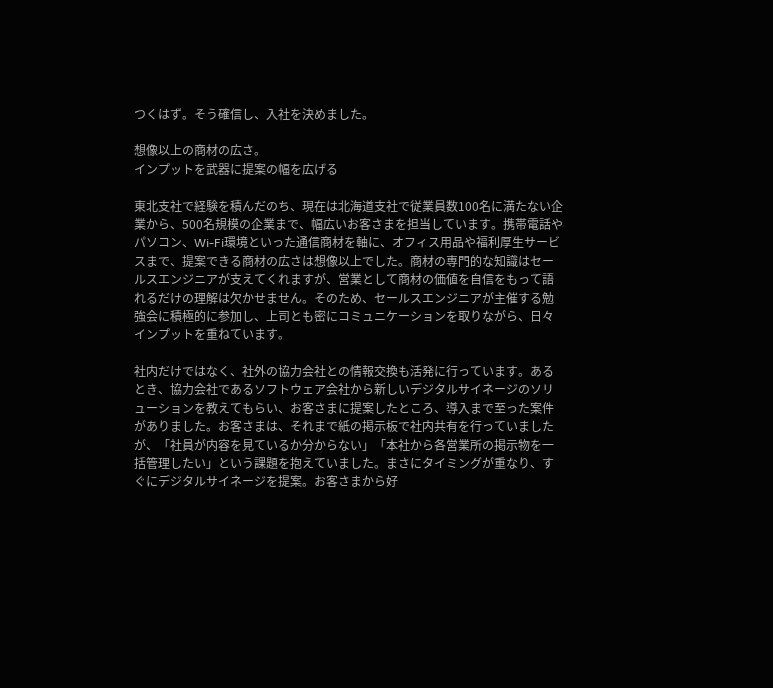つくはず。そう確信し、入社を決めました。

想像以上の商材の広さ。
インプットを武器に提案の幅を広げる

東北支社で経験を積んだのち、現在は北海道支社で従業員数100名に満たない企業から、500名規模の企業まで、幅広いお客さまを担当しています。携帯電話やパソコン、Wi-Fi環境といった通信商材を軸に、オフィス用品や福利厚生サービスまで、提案できる商材の広さは想像以上でした。商材の専門的な知識はセールスエンジニアが支えてくれますが、営業として商材の価値を自信をもって語れるだけの理解は欠かせません。そのため、セールスエンジニアが主催する勉強会に積極的に参加し、上司とも密にコミュニケーションを取りながら、日々インプットを重ねています。

社内だけではなく、社外の協力会社との情報交換も活発に行っています。あるとき、協力会社であるソフトウェア会社から新しいデジタルサイネージのソリューションを教えてもらい、お客さまに提案したところ、導入まで至った案件がありました。お客さまは、それまで紙の掲示板で社内共有を行っていましたが、「社員が内容を見ているか分からない」「本社から各営業所の掲示物を一括管理したい」という課題を抱えていました。まさにタイミングが重なり、すぐにデジタルサイネージを提案。お客さまから好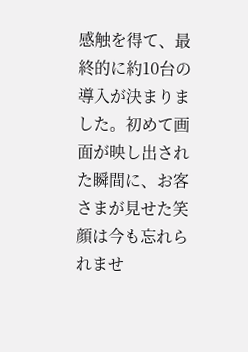感触を得て、最終的に約10台の導入が決まりました。初めて画面が映し出された瞬間に、お客さまが見せた笑顔は今も忘れられませ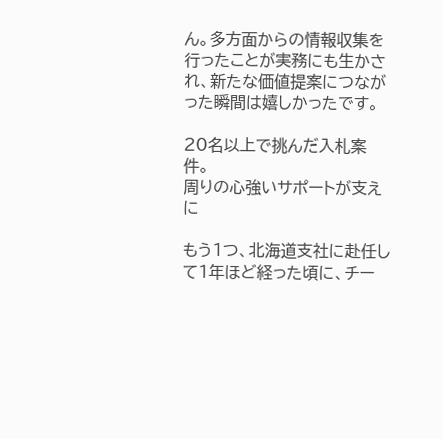ん。多方面からの情報収集を行ったことが実務にも生かされ、新たな価値提案につながった瞬間は嬉しかったです。

20名以上で挑んだ入札案件。
周りの心強いサポートが支えに

もう1つ、北海道支社に赴任して1年ほど経った頃に、チー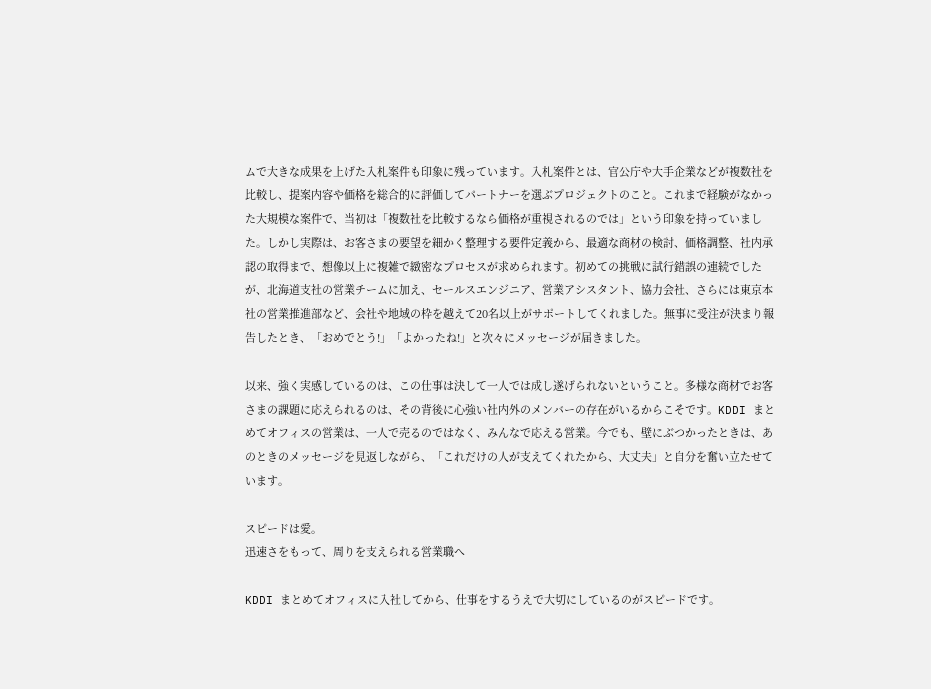ムで大きな成果を上げた入札案件も印象に残っています。入札案件とは、官公庁や大手企業などが複数社を比較し、提案内容や価格を総合的に評価してパートナーを選ぶプロジェクトのこと。これまで経験がなかった大規模な案件で、当初は「複数社を比較するなら価格が重視されるのでは」という印象を持っていました。しかし実際は、お客さまの要望を細かく整理する要件定義から、最適な商材の検討、価格調整、社内承認の取得まで、想像以上に複雑で緻密なプロセスが求められます。初めての挑戦に試行錯誤の連続でしたが、北海道支社の営業チームに加え、セールスエンジニア、営業アシスタント、協力会社、さらには東京本社の営業推進部など、会社や地域の枠を越えて20名以上がサポートしてくれました。無事に受注が決まり報告したとき、「おめでとう!」「よかったね!」と次々にメッセージが届きました。

以来、強く実感しているのは、この仕事は決して一人では成し遂げられないということ。多様な商材でお客さまの課題に応えられるのは、その背後に心強い社内外のメンバーの存在がいるからこそです。KDDI まとめてオフィスの営業は、一人で売るのではなく、みんなで応える営業。今でも、壁にぶつかったときは、あのときのメッセージを見返しながら、「これだけの人が支えてくれたから、大丈夫」と自分を奮い立たせています。

スピードは愛。
迅速さをもって、周りを支えられる営業職へ

KDDI まとめてオフィスに入社してから、仕事をするうえで大切にしているのがスピードです。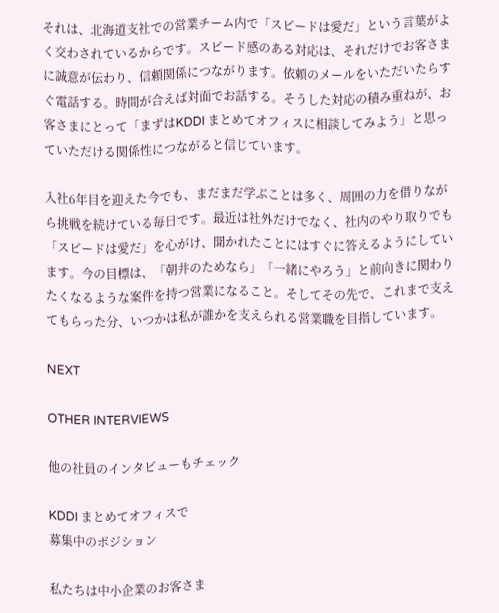それは、北海道支社での営業チーム内で「スピードは愛だ」という言葉がよく交わされているからです。スピード感のある対応は、それだけでお客さまに誠意が伝わり、信頼関係につながります。依頼のメールをいただいたらすぐ電話する。時間が合えば対面でお話する。そうした対応の積み重ねが、お客さまにとって「まずはKDDI まとめてオフィスに相談してみよう」と思っていただける関係性につながると信じています。

入社6年目を迎えた今でも、まだまだ学ぶことは多く、周囲の力を借りながら挑戦を続けている毎日です。最近は社外だけでなく、社内のやり取りでも「スピードは愛だ」を心がけ、聞かれたことにはすぐに答えるようにしています。今の目標は、「朝井のためなら」「一緒にやろう」と前向きに関わりたくなるような案件を持つ営業になること。そしてその先で、これまで支えてもらった分、いつかは私が誰かを支えられる営業職を目指しています。

NEXT

OTHER INTERVIEWS

他の社員のインタビューもチェック

KDDI まとめてオフィスで
募集中のポジション

私たちは中小企業のお客さま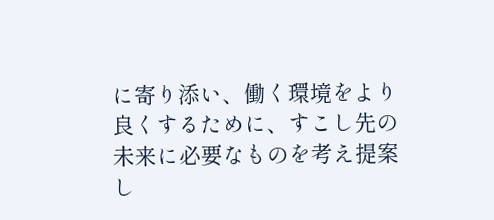に寄り添い、働く環境をより良くするために、すこし先の未来に必要なものを考え提案し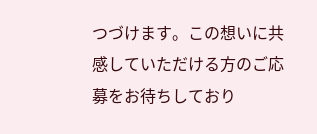つづけます。この想いに共感していただける方のご応募をお待ちしており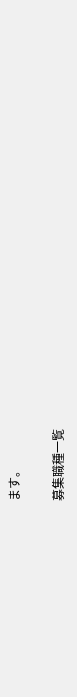ます。

募集職種一覧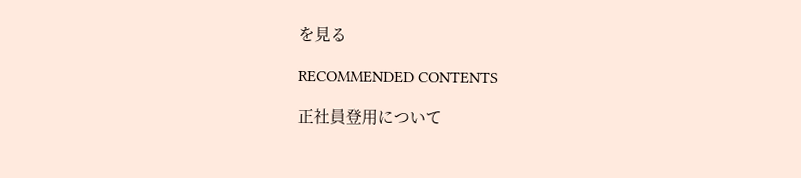を見る

RECOMMENDED CONTENTS

正社員登用について